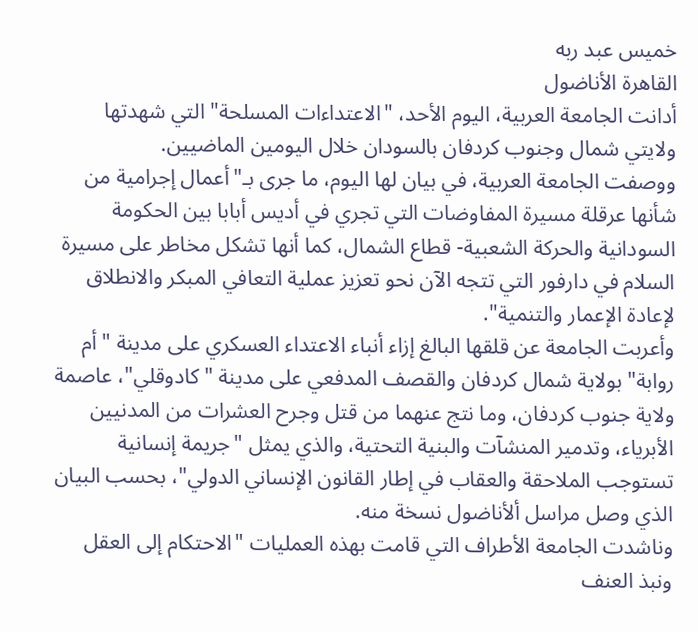خميس عبد ربه
القاهرة الأناضول
أدانت الجامعة العربية، اليوم الأحد، "الاعتداءات المسلحة" التي شهدتها ولايتي شمال وجنوب كردفان بالسودان خلال اليومين الماضيين.
ووصفت الجامعة العربية، في بيان لها اليوم، ما جرى بـ"أعمال إجرامية من شأنها عرقلة مسيرة المفاوضات التي تجري في أديس أبابا بين الحكومة السودانية والحركة الشعبية- قطاع الشمال، كما أنها تشكل مخاطر على مسيرة السلام في دارفور التي تتجه الآن نحو تعزيز عملية التعافي المبكر والانطلاق لإعادة الإعمار والتنمية".
وأعربت الجامعة عن قلقها البالغ إزاء أنباء الاعتداء العسكري على مدينة "أم روابة" بولاية شمال كردفان والقصف المدفعي على مدينة "كادوقلي"، عاصمة ولاية جنوب كردفان، وما نتج عنهما من قتل وجرح العشرات من المدنيين الأبرياء، وتدمير المنشآت والبنية التحتية، والذي يمثل "جريمة إنسانية تستوجب الملاحقة والعقاب في إطار القانون الإنساني الدولي"، بحسب البيان الذي وصل مراسل ألأناضول نسخة منه.
وناشدت الجامعة الأطراف التي قامت بهذه العمليات "الاحتكام إلى العقل ونبذ العنف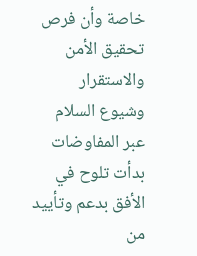خاصة وأن فرص تحقيق الأمن والاستقرار وشيوع السلام عبر المفاوضات بدأت تلوح في الأفق بدعم وتأييد من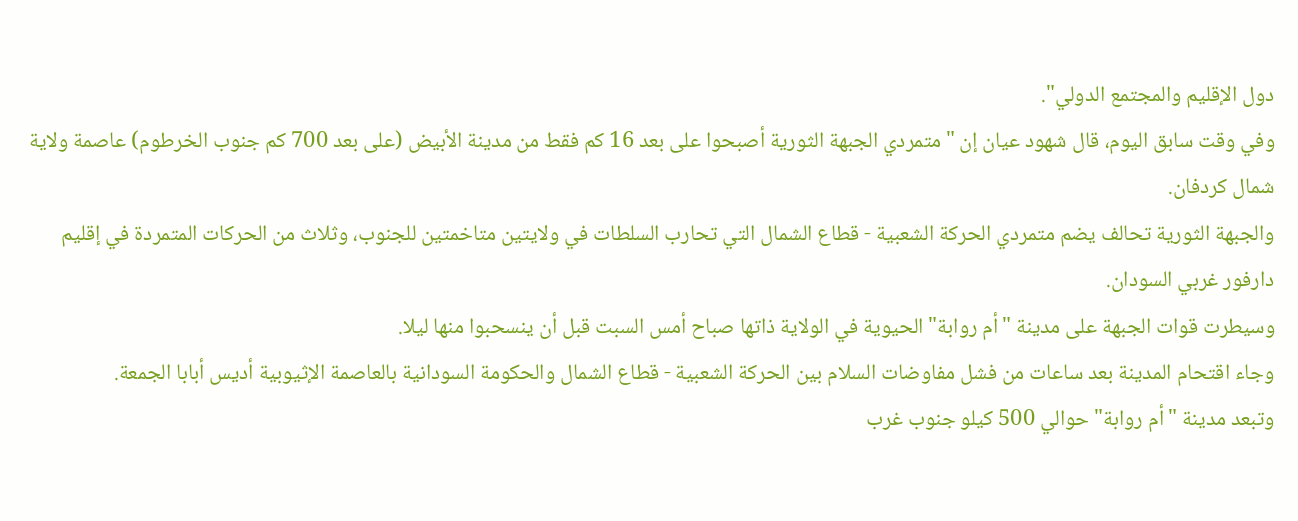دول الإقليم والمجتمع الدولي".
وفي وقت سابق اليوم، قال شهود عيان إن "متمردي الجبهة الثورية أصبحوا على بعد 16 كم فقط من مدينة الأبيض (على بعد 700 كم جنوب الخرطوم) عاصمة ولاية شمال كردفان.
والجبهة الثورية تحالف يضم متمردي الحركة الشعبية - قطاع الشمال التي تحارب السلطات في ولايتين متاخمتين للجنوب، وثلاث من الحركات المتمردة في إقليم دارفور غربي السودان.
وسيطرت قوات الجبهة على مدينة "أم روابة" الحيوية في الولاية ذاتها صباح أمس السبت قبل أن ينسحبوا منها ليلا.
وجاء اقتحام المدينة بعد ساعات من فشل مفاوضات السلام بين الحركة الشعبية - قطاع الشمال والحكومة السودانية بالعاصمة الإثيوبية أديس أبابا الجمعة.
وتبعد مدينة "أم روابة" حوالي 500 كيلو جنوب غرب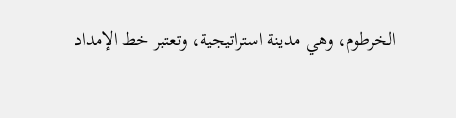الخرطوم، وهي مدينة استراتيجية، وتعتبر خط الإمداد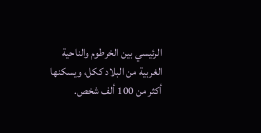الرئيسي بين الخرطوم والناحية الغربية من البلاد ككل، ويسكنها أكثر من 100 ألف شخص.